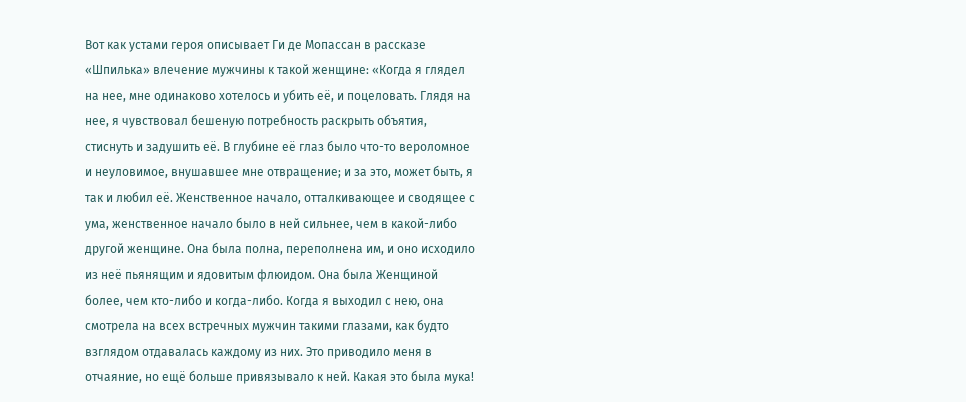Вот как устами героя описывает Ги де Мопассан в рассказе «Шпилька» влечение мужчины к такой женщине: «Когда я глядел на нее, мне одинаково хотелось и убить её, и поцеловать. Глядя на нее, я чувствовал бешеную потребность раскрыть объятия, стиснуть и задушить её. В глубине её глаз было что-то вероломное и неуловимое, внушавшее мне отвращение; и за это, может быть, я так и любил её. Женственное начало, отталкивающее и сводящее с ума, женственное начало было в ней сильнее, чем в какой-либо другой женщине. Она была полна, переполнена им, и оно исходило из неё пьянящим и ядовитым флюидом. Она была Женщиной более, чем кто-либо и когда-либо. Когда я выходил с нею, она смотрела на всех встречных мужчин такими глазами, как будто взглядом отдавалась каждому из них. Это приводило меня в отчаяние, но ещё больше привязывало к ней. Какая это была мука!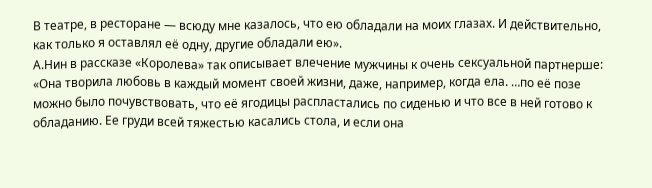В театре, в ресторане — всюду мне казалось, что ею обладали на моих глазах. И действительно, как только я оставлял её одну, другие обладали ею».
А.Нин в рассказе «Королева» так описывает влечение мужчины к очень сексуальной партнерше: «Она творила любовь в каждый момент своей жизни, даже, например, когда ела. …по её позе можно было почувствовать, что её ягодицы распластались по сиденью и что все в ней готово к обладанию. Ее груди всей тяжестью касались стола, и если она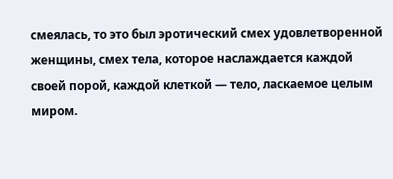смеялась, то это был эротический смех удовлетворенной женщины, смех тела, которое наслаждается каждой своей порой, каждой клеткой — тело, ласкаемое целым миром.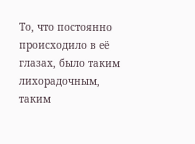То, что постоянно происходило в её глазах, было таким лихорадочным, таким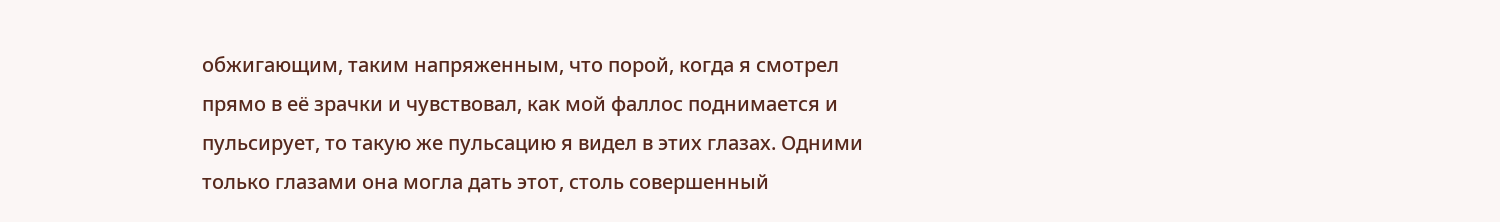обжигающим, таким напряженным, что порой, когда я смотрел прямо в её зрачки и чувствовал, как мой фаллос поднимается и пульсирует, то такую же пульсацию я видел в этих глазах. Одними только глазами она могла дать этот, столь совершенный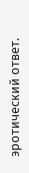эротический ответ.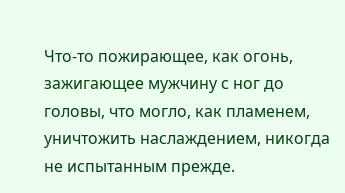Что-то пожирающее, как огонь, зажигающее мужчину с ног до головы, что могло, как пламенем, уничтожить наслаждением, никогда не испытанным прежде.